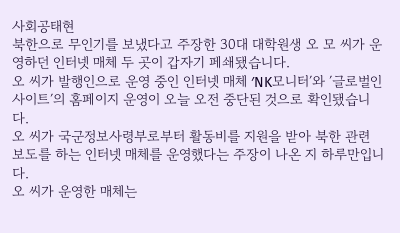사회공태현
북한으로 무인기를 보냈다고 주장한 30대 대학원생 오 모 씨가 운영하던 인터넷 매체 두 곳이 갑자기 페쇄됐습니다.
오 씨가 발행인으로 운영 중인 인터넷 매체 ′NK모니터′와 ′글로벌인사이트′의 홈페이지 운영이 오늘 오전 중단된 것으로 확인됐습니다.
오 씨가 국군정보사령부로부터 활동비를 지원을 받아 북한 관련 보도를 하는 인터넷 매체를 운영했다는 주장이 나온 지 하루만입니다.
오 씨가 운영한 매체는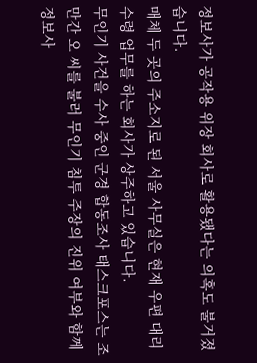정보사가 공작용 위장 회사로 활용됐다는 의혹도 불거졌습니다.
매체 두 곳의 주소지로 된 서울 사무실은 현재 우편 대리 수령 업무를 하는 회사가 상주하고 있습니다.
무인기 사건을 수사 중인 군경 합동조사 태스크포스는 조만간 오 씨를 불러 무인기 침투 주장의 진위 여부와 함께 정보사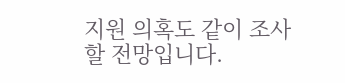지원 의혹도 같이 조사할 전망입니다.